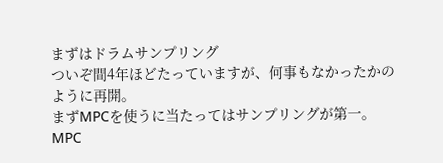まずはドラムサンプリング
ついぞ間4年ほどたっていますが、何事もなかったかのように再開。
まずMPCを使うに当たってはサンプリングが第一。
MPC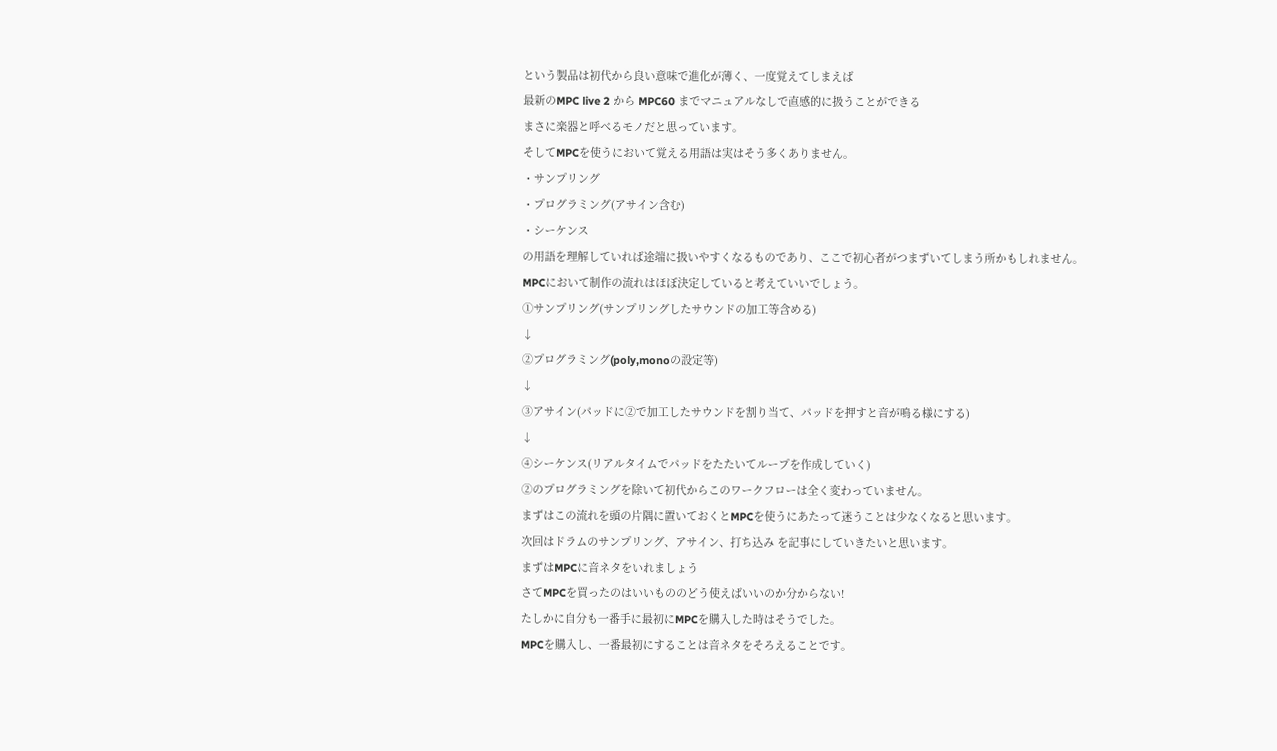という製品は初代から良い意味で進化が薄く、一度覚えてしまえば
最新のMPC live 2 から MPC60 までマニュアルなしで直感的に扱うことができる
まさに楽器と呼べるモノだと思っています。
そしてMPCを使うにおいて覚える用語は実はそう多くありません。
・サンプリング
・プログラミング(アサイン含む)
・シーケンス
の用語を理解していれば途端に扱いやすくなるものであり、ここで初心者がつまずいてしまう所かもしれません。
MPCにおいて制作の流れはほぼ決定していると考えていいでしょう。
①サンプリング(サンプリングしたサウンドの加工等含める)
↓
②プログラミング(poly,monoの設定等)
↓
➂アサイン(パッドに②で加工したサウンドを割り当て、パッドを押すと音が鳴る様にする)
↓
④シーケンス(リアルタイムでパッドをたたいてループを作成していく)
②のプログラミングを除いて初代からこのワークフローは全く変わっていません。
まずはこの流れを頭の片隅に置いておくとMPCを使うにあたって迷うことは少なくなると思います。
次回はドラムのサンプリング、アサイン、打ち込み を記事にしていきたいと思います。
まずはMPCに音ネタをいれましょう
さてMPCを買ったのはいいもののどう使えばいいのか分からない!
たしかに自分も一番手に最初にMPCを購入した時はそうでした。
MPCを購入し、一番最初にすることは音ネタをそろえることです。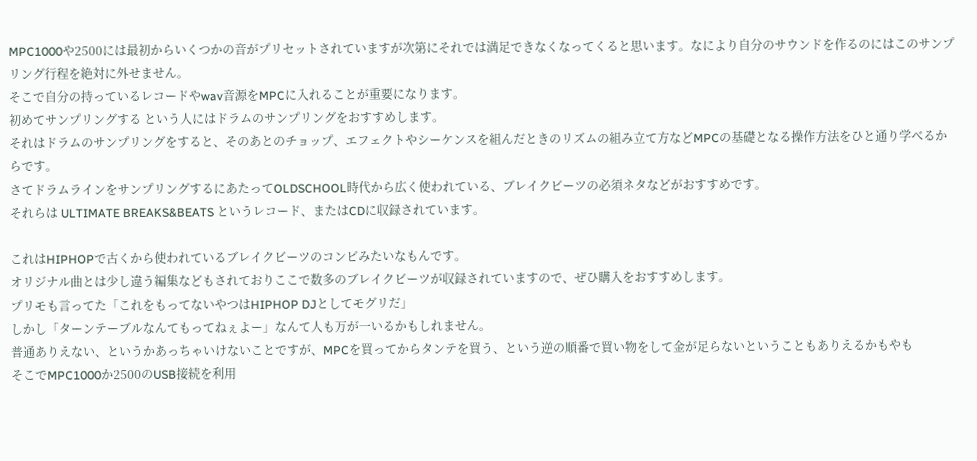MPC1000や2500には最初からいくつかの音がプリセットされていますが次第にそれでは満足できなくなってくると思います。なにより自分のサウンドを作るのにはこのサンプリング行程を絶対に外せません。
そこで自分の持っているレコードやwav音源をMPCに入れることが重要になります。
初めてサンプリングする という人にはドラムのサンプリングをおすすめします。
それはドラムのサンプリングをすると、そのあとのチョップ、エフェクトやシーケンスを組んだときのリズムの組み立て方などMPCの基礎となる操作方法をひと通り学べるからです。
さてドラムラインをサンプリングするにあたってOLDSCHOOL時代から広く使われている、ブレイクビーツの必須ネタなどがおすすめです。
それらは ULTIMATE BREAKS&BEATS というレコード、またはCDに収録されています。

これはHIPHOPで古くから使われているブレイクビーツのコンピみたいなもんです。
オリジナル曲とは少し違う編集などもされておりここで数多のブレイクビーツが収録されていますので、ぜひ購入をおすすめします。
プリモも言ってた「これをもってないやつはHIPHOP DJとしてモグリだ」
しかし「ターンテーブルなんてもってねぇよー」なんて人も万が一いるかもしれません。
普通ありえない、というかあっちゃいけないことですが、MPCを買ってからタンテを買う、という逆の順番で買い物をして金が足らないということもありえるかもやも
そこでMPC1000か2500のUSB接続を利用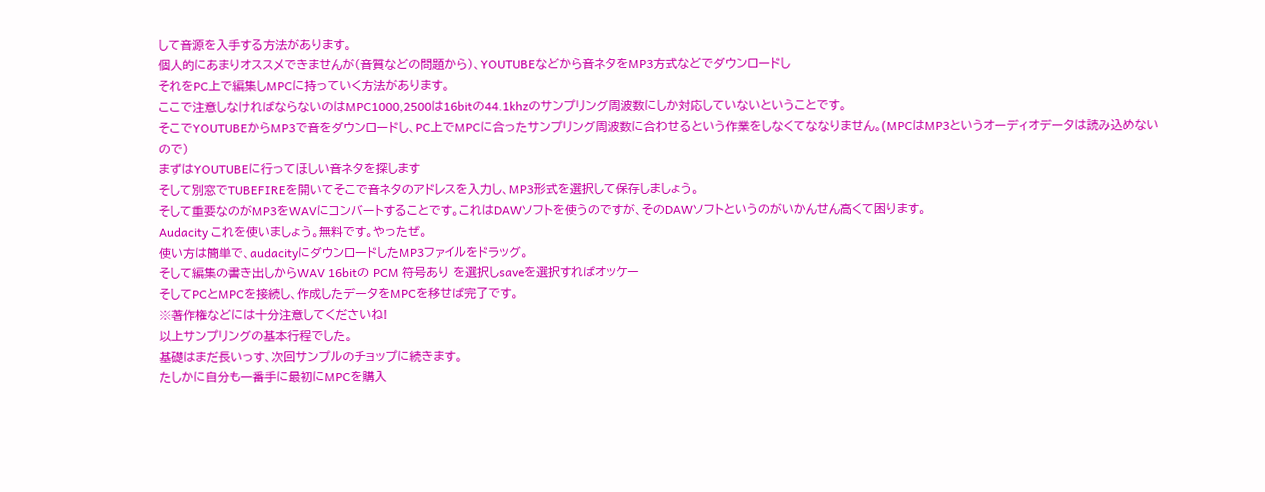して音源を入手する方法があります。
個人的にあまりオススメできませんが(音質などの問題から)、YOUTUBEなどから音ネタをMP3方式などでダウンロードし
それをPC上で編集しMPCに持っていく方法があります。
ここで注意しなければならないのはMPC1000,2500は16bitの44.1khzのサンプリング周波数にしか対応していないということです。
そこでYOUTUBEからMP3で音をダウンロードし、PC上でMPCに合ったサンプリング周波数に合わせるという作業をしなくてななりません。(MPCはMP3というオーディオデータは読み込めないので)
まずはYOUTUBEに行ってほしい音ネタを探します
そして別窓でTUBEFIREを開いてそこで音ネタのアドレスを入力し、MP3形式を選択して保存しましょう。
そして重要なのがMP3をWAVにコンバートすることです。これはDAWソフトを使うのですが、そのDAWソフトというのがいかんせん高くて困ります。
Audacity これを使いましょう。無料です。やったぜ。
使い方は簡単で、audacityにダウンロードしたMP3ファイルをドラッグ。
そして編集の書き出しからWAV 16bitの PCM 符号あり を選択しsaveを選択すればオッケー
そしてPCとMPCを接続し、作成したデータをMPCを移せば完了です。
※著作権などには十分注意してくださいね!
以上サンプリングの基本行程でした。
基礎はまだ長いっす、次回サンプルのチョップに続きます。
たしかに自分も一番手に最初にMPCを購入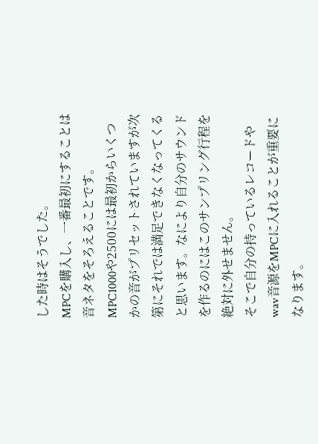した時はそうでした。
MPCを購入し、一番最初にすることは音ネタをそろえることです。
MPC1000や2500には最初からいくつかの音がプリセットされていますが次第にそれでは満足できなくなってくると思います。なにより自分のサウンドを作るのにはこのサンプリング行程を絶対に外せません。
そこで自分の持っているレコードやwav音源をMPCに入れることが重要になります。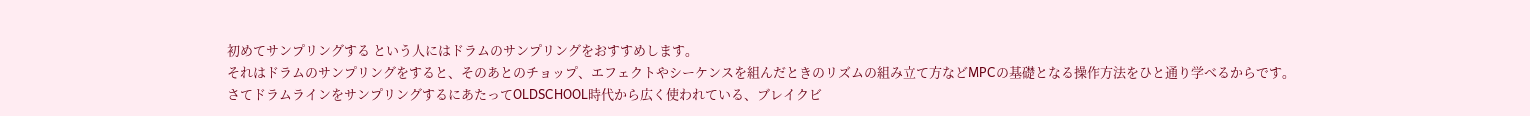初めてサンプリングする という人にはドラムのサンプリングをおすすめします。
それはドラムのサンプリングをすると、そのあとのチョップ、エフェクトやシーケンスを組んだときのリズムの組み立て方などMPCの基礎となる操作方法をひと通り学べるからです。
さてドラムラインをサンプリングするにあたってOLDSCHOOL時代から広く使われている、ブレイクビ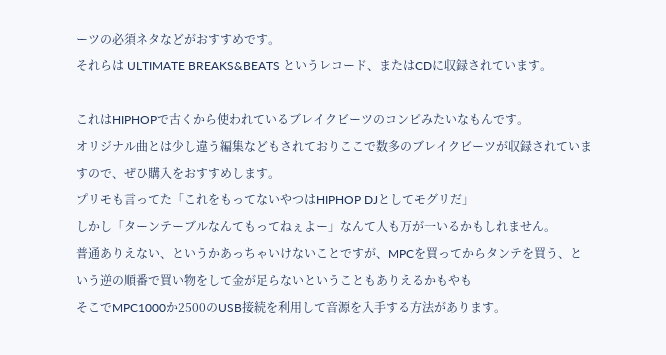ーツの必須ネタなどがおすすめです。
それらは ULTIMATE BREAKS&BEATS というレコード、またはCDに収録されています。

これはHIPHOPで古くから使われているブレイクビーツのコンピみたいなもんです。
オリジナル曲とは少し違う編集などもされておりここで数多のブレイクビーツが収録されていますので、ぜひ購入をおすすめします。
プリモも言ってた「これをもってないやつはHIPHOP DJとしてモグリだ」
しかし「ターンテーブルなんてもってねぇよー」なんて人も万が一いるかもしれません。
普通ありえない、というかあっちゃいけないことですが、MPCを買ってからタンテを買う、という逆の順番で買い物をして金が足らないということもありえるかもやも
そこでMPC1000か2500のUSB接続を利用して音源を入手する方法があります。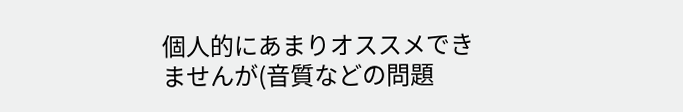個人的にあまりオススメできませんが(音質などの問題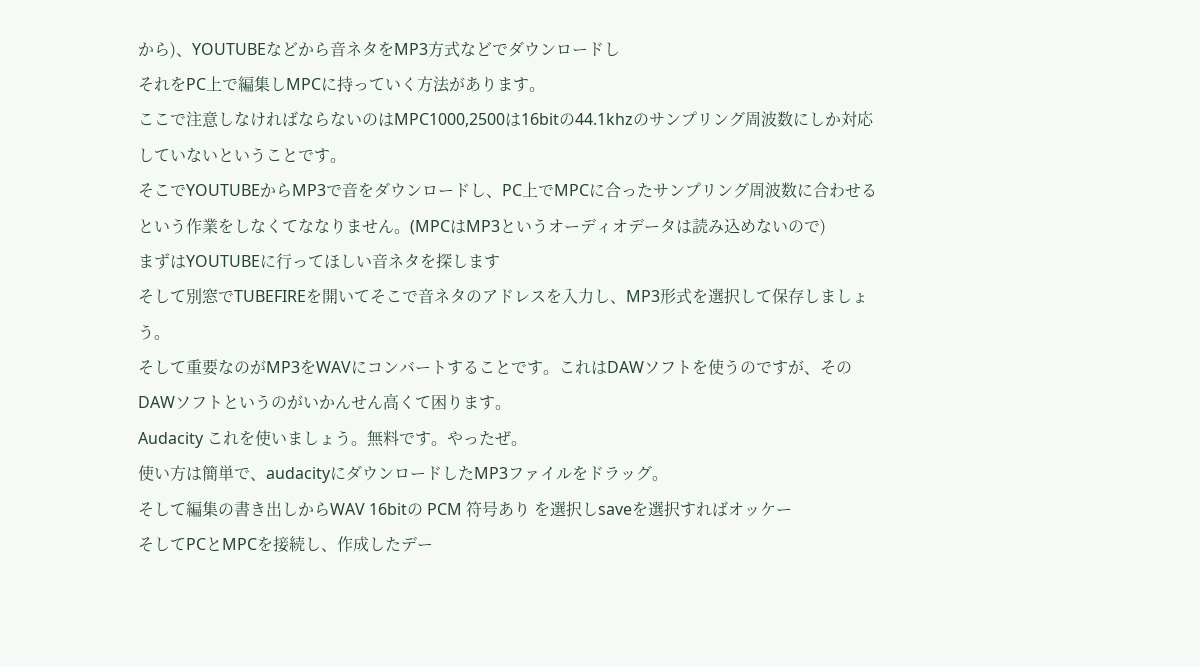から)、YOUTUBEなどから音ネタをMP3方式などでダウンロードし
それをPC上で編集しMPCに持っていく方法があります。
ここで注意しなければならないのはMPC1000,2500は16bitの44.1khzのサンプリング周波数にしか対応していないということです。
そこでYOUTUBEからMP3で音をダウンロードし、PC上でMPCに合ったサンプリング周波数に合わせるという作業をしなくてななりません。(MPCはMP3というオーディオデータは読み込めないので)
まずはYOUTUBEに行ってほしい音ネタを探します
そして別窓でTUBEFIREを開いてそこで音ネタのアドレスを入力し、MP3形式を選択して保存しましょう。
そして重要なのがMP3をWAVにコンバートすることです。これはDAWソフトを使うのですが、そのDAWソフトというのがいかんせん高くて困ります。
Audacity これを使いましょう。無料です。やったぜ。
使い方は簡単で、audacityにダウンロードしたMP3ファイルをドラッグ。
そして編集の書き出しからWAV 16bitの PCM 符号あり を選択しsaveを選択すればオッケー
そしてPCとMPCを接続し、作成したデー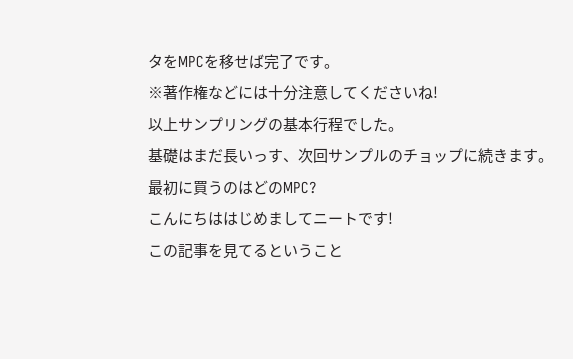タをMPCを移せば完了です。
※著作権などには十分注意してくださいね!
以上サンプリングの基本行程でした。
基礎はまだ長いっす、次回サンプルのチョップに続きます。
最初に買うのはどのMPC?
こんにちははじめましてニートです!
この記事を見てるということ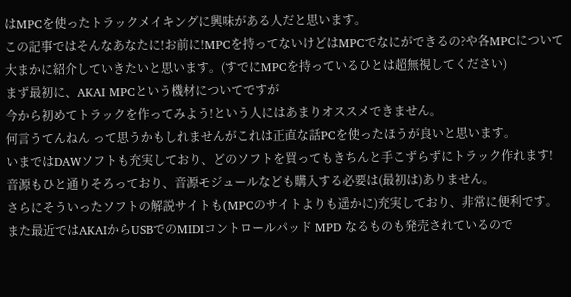はMPCを使ったトラックメイキングに興味がある人だと思います。
この記事ではそんなあなたに!お前に!MPCを持ってないけどはMPCでなにができるの?や各MPCについて大まかに紹介していきたいと思います。(すでにMPCを持っているひとは超無視してください)
まず最初に、AKAI MPCという機材についてですが
今から初めてトラックを作ってみよう!という人にはあまりオススメできません。
何言うてんねん って思うかもしれませんがこれは正直な話PCを使ったほうが良いと思います。
いまではDAWソフトも充実しており、どのソフトを買ってもきちんと手こずらずにトラック作れます!
音源もひと通りそろっており、音源モジュールなども購入する必要は(最初は)ありません。
さらにそういったソフトの解説サイトも(MPCのサイトよりも遥かに)充実しており、非常に便利です。
また最近ではAKAIからUSBでのMIDIコントロールパッド MPD なるものも発売されているので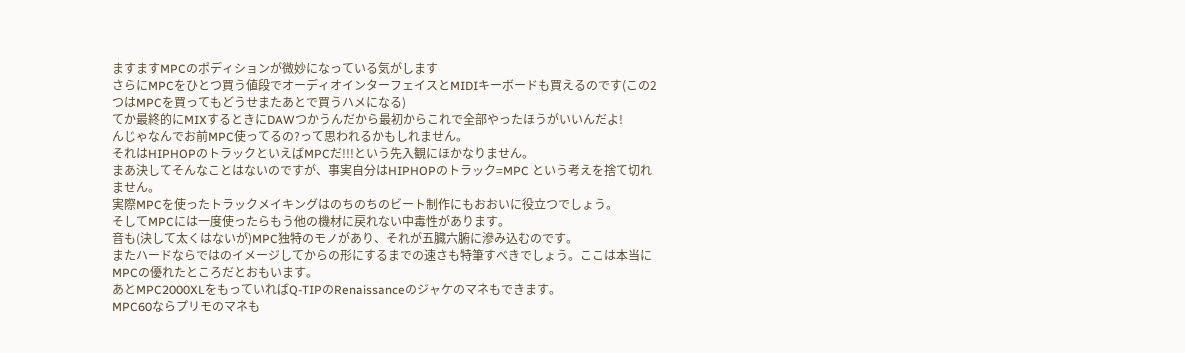ますますMPCのポディションが微妙になっている気がします
さらにMPCをひとつ買う値段でオーディオインターフェイスとMIDIキーボードも買えるのです(この2つはMPCを買ってもどうせまたあとで買うハメになる)
てか最終的にMIXするときにDAWつかうんだから最初からこれで全部やったほうがいいんだよ!
んじゃなんでお前MPC使ってるの?って思われるかもしれません。
それはHIPHOPのトラックといえばMPCだ!!!という先入観にほかなりません。
まあ決してそんなことはないのですが、事実自分はHIPHOPのトラック=MPC という考えを捨て切れません。
実際MPCを使ったトラックメイキングはのちのちのビート制作にもおおいに役立つでしょう。
そしてMPCには一度使ったらもう他の機材に戻れない中毒性があります。
音も(決して太くはないが)MPC独特のモノがあり、それが五臓六腑に滲み込むのです。
またハードならではのイメージしてからの形にするまでの速さも特筆すべきでしょう。ここは本当にMPCの優れたところだとおもいます。
あとMPC2000XLをもっていればQ-TIPのRenaissanceのジャケのマネもできます。
MPC60ならプリモのマネも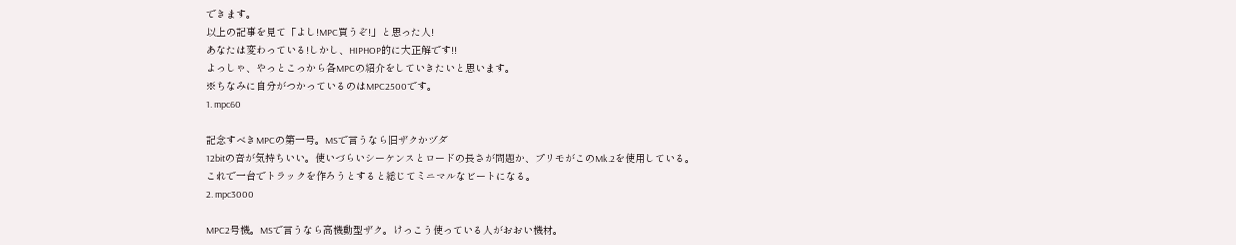できます。
以上の記事を見て「よし!MPC買うぞ!」と思った人!
あなたは変わっている!しかし、HIPHOP的に大正解です!!
よっしゃ、やっとこっから各MPCの紹介をしていきたいと思います。
※ちなみに自分がつかっているのはMPC2500です。
1. mpc60

記念すべきMPCの第一号。MSで言うなら旧ザクかヅダ
12bitの音が気持ちいい。使いづらいシーケンスとロードの長さが問題か、プリモがこのMk.2を使用している。これで一台でトラックを作ろうとすると総じてミニマルなビートになる。
2. mpc3000

MPC2号機。MSで言うなら高機動型ザク。けっこう使っている人がおおい機材。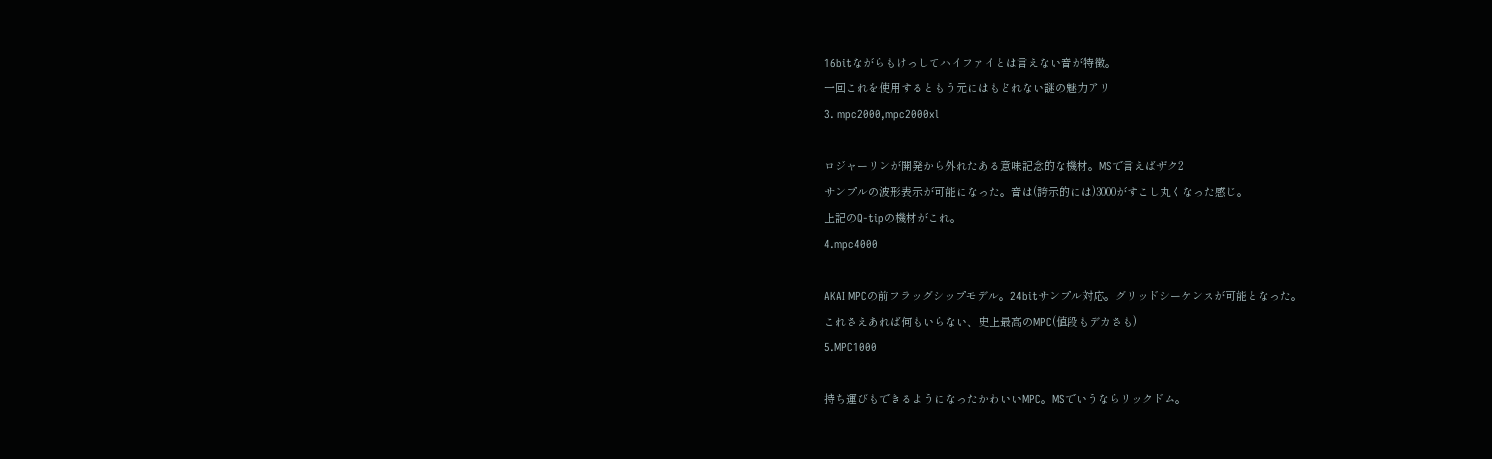16bitながらもけっしてハイファイとは言えない音が特徴。
一回これを使用するともう元にはもどれない謎の魅力アリ
3. mpc2000,mpc2000xl

ロジャーリンが開発から外れたある意味記念的な機材。MSで言えばザク2
サンプルの波形表示が可能になった。音は(誇示的には)3000がすこし丸くなった感じ。
上記のQ-tipの機材がこれ。
4.mpc4000

AKAI MPCの前フラッグシップモデル。24bitサンプル対応。グリッドシーケンスが可能となった。
これさえあれば何もいらない、史上最高のMPC(値段もデカさも)
5.MPC1000

持ち運びもできるようになったかわいいMPC。MSでいうならリックドム。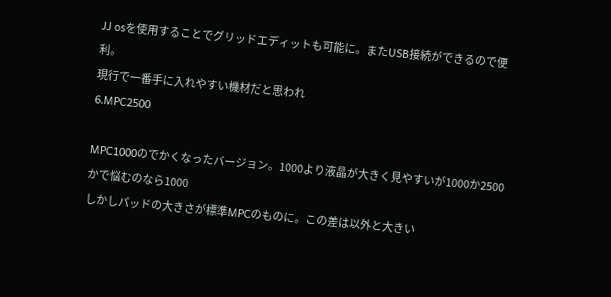JJ osを使用することでグリッドエディットも可能に。またUSB接続ができるので便利。
現行で一番手に入れやすい機材だと思われ
6.MPC2500

MPC1000のでかくなったバージョン。1000より液晶が大きく見やすいが1000か2500かで悩むのなら1000
しかしパッドの大きさが標準MPCのものに。この差は以外と大きい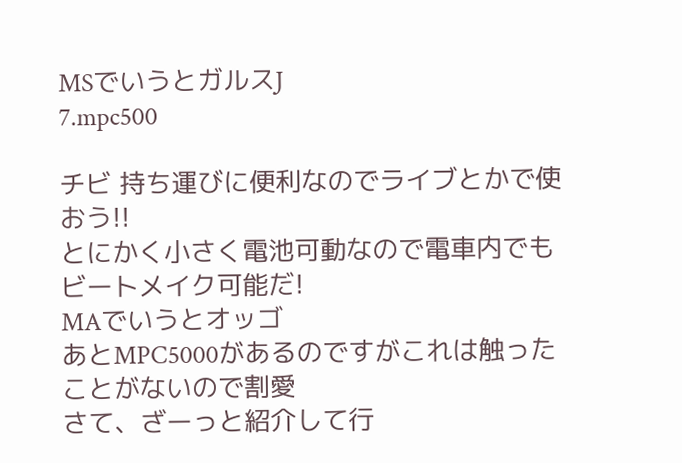MSでいうとガルスJ
7.mpc500

チビ 持ち運びに便利なのでライブとかで使おう!!
とにかく小さく電池可動なので電車内でもビートメイク可能だ!
MAでいうとオッゴ
あとMPC5000があるのですがこれは触ったことがないので割愛
さて、ざーっと紹介して行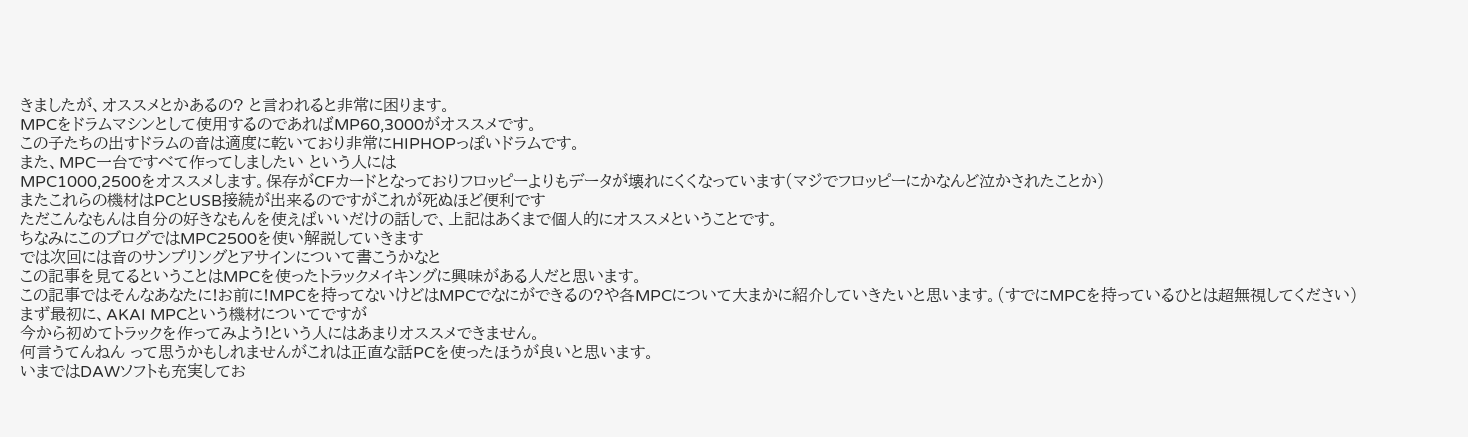きましたが、オススメとかあるの? と言われると非常に困ります。
MPCをドラムマシンとして使用するのであればMP60,3000がオススメです。
この子たちの出すドラムの音は適度に乾いており非常にHIPHOPっぽいドラムです。
また、MPC一台ですべて作ってしましたい という人には
MPC1000,2500をオススメします。保存がCFカードとなっておりフロッピーよりもデータが壊れにくくなっています(マジでフロッピーにかなんど泣かされたことか)
またこれらの機材はPCとUSB接続が出来るのですがこれが死ぬほど便利です
ただこんなもんは自分の好きなもんを使えばいいだけの話しで、上記はあくまで個人的にオススメということです。
ちなみにこのブログではMPC2500を使い解説していきます
では次回には音のサンプリングとアサインについて書こうかなと
この記事を見てるということはMPCを使ったトラックメイキングに興味がある人だと思います。
この記事ではそんなあなたに!お前に!MPCを持ってないけどはMPCでなにができるの?や各MPCについて大まかに紹介していきたいと思います。(すでにMPCを持っているひとは超無視してください)
まず最初に、AKAI MPCという機材についてですが
今から初めてトラックを作ってみよう!という人にはあまりオススメできません。
何言うてんねん って思うかもしれませんがこれは正直な話PCを使ったほうが良いと思います。
いまではDAWソフトも充実してお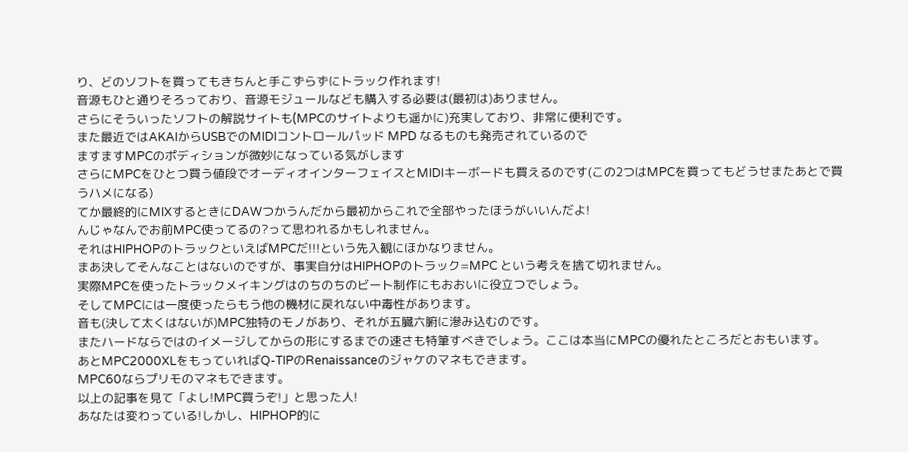り、どのソフトを買ってもきちんと手こずらずにトラック作れます!
音源もひと通りそろっており、音源モジュールなども購入する必要は(最初は)ありません。
さらにそういったソフトの解説サイトも(MPCのサイトよりも遥かに)充実しており、非常に便利です。
また最近ではAKAIからUSBでのMIDIコントロールパッド MPD なるものも発売されているので
ますますMPCのポディションが微妙になっている気がします
さらにMPCをひとつ買う値段でオーディオインターフェイスとMIDIキーボードも買えるのです(この2つはMPCを買ってもどうせまたあとで買うハメになる)
てか最終的にMIXするときにDAWつかうんだから最初からこれで全部やったほうがいいんだよ!
んじゃなんでお前MPC使ってるの?って思われるかもしれません。
それはHIPHOPのトラックといえばMPCだ!!!という先入観にほかなりません。
まあ決してそんなことはないのですが、事実自分はHIPHOPのトラック=MPC という考えを捨て切れません。
実際MPCを使ったトラックメイキングはのちのちのビート制作にもおおいに役立つでしょう。
そしてMPCには一度使ったらもう他の機材に戻れない中毒性があります。
音も(決して太くはないが)MPC独特のモノがあり、それが五臓六腑に滲み込むのです。
またハードならではのイメージしてからの形にするまでの速さも特筆すべきでしょう。ここは本当にMPCの優れたところだとおもいます。
あとMPC2000XLをもっていればQ-TIPのRenaissanceのジャケのマネもできます。
MPC60ならプリモのマネもできます。
以上の記事を見て「よし!MPC買うぞ!」と思った人!
あなたは変わっている!しかし、HIPHOP的に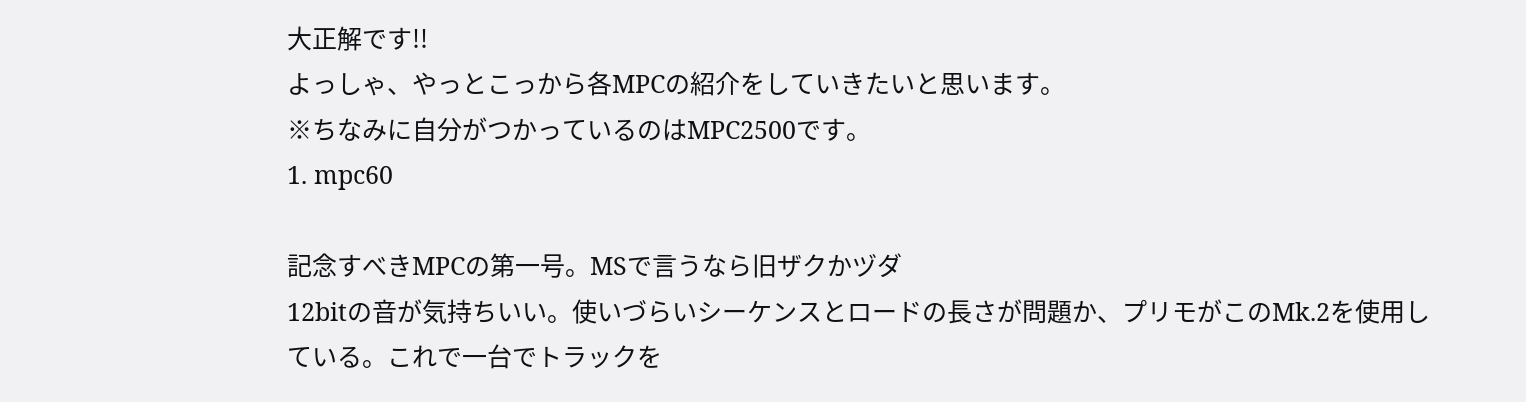大正解です!!
よっしゃ、やっとこっから各MPCの紹介をしていきたいと思います。
※ちなみに自分がつかっているのはMPC2500です。
1. mpc60

記念すべきMPCの第一号。MSで言うなら旧ザクかヅダ
12bitの音が気持ちいい。使いづらいシーケンスとロードの長さが問題か、プリモがこのMk.2を使用している。これで一台でトラックを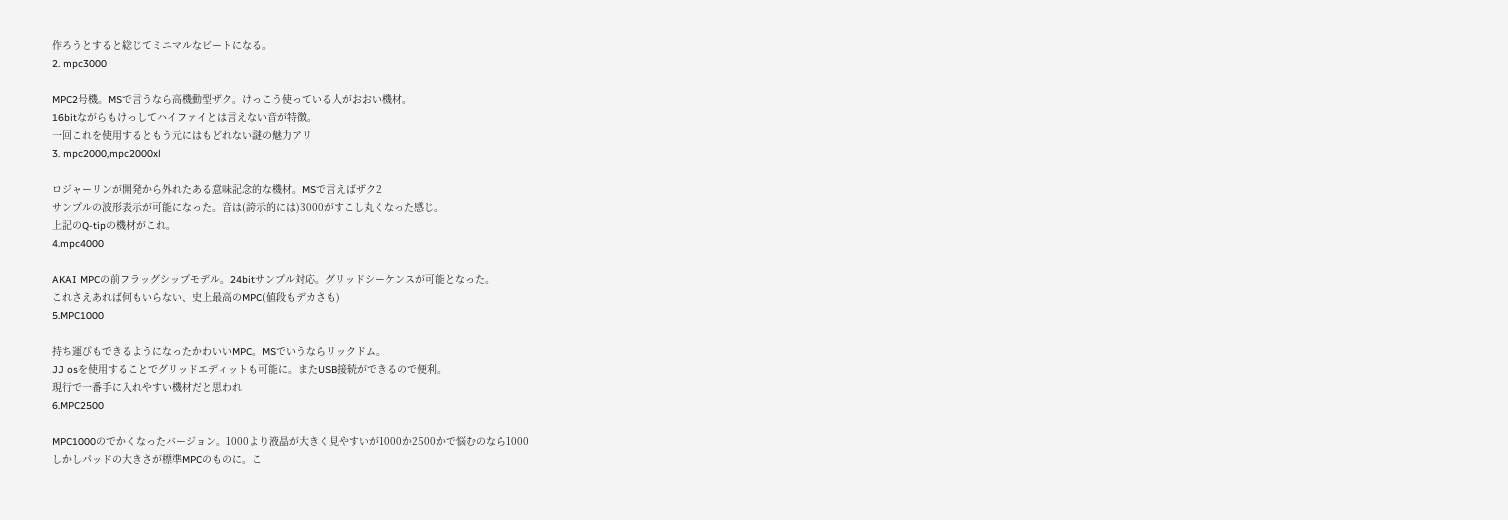作ろうとすると総じてミニマルなビートになる。
2. mpc3000

MPC2号機。MSで言うなら高機動型ザク。けっこう使っている人がおおい機材。
16bitながらもけっしてハイファイとは言えない音が特徴。
一回これを使用するともう元にはもどれない謎の魅力アリ
3. mpc2000,mpc2000xl

ロジャーリンが開発から外れたある意味記念的な機材。MSで言えばザク2
サンプルの波形表示が可能になった。音は(誇示的には)3000がすこし丸くなった感じ。
上記のQ-tipの機材がこれ。
4.mpc4000

AKAI MPCの前フラッグシップモデル。24bitサンプル対応。グリッドシーケンスが可能となった。
これさえあれば何もいらない、史上最高のMPC(値段もデカさも)
5.MPC1000

持ち運びもできるようになったかわいいMPC。MSでいうならリックドム。
JJ osを使用することでグリッドエディットも可能に。またUSB接続ができるので便利。
現行で一番手に入れやすい機材だと思われ
6.MPC2500

MPC1000のでかくなったバージョン。1000より液晶が大きく見やすいが1000か2500かで悩むのなら1000
しかしパッドの大きさが標準MPCのものに。こ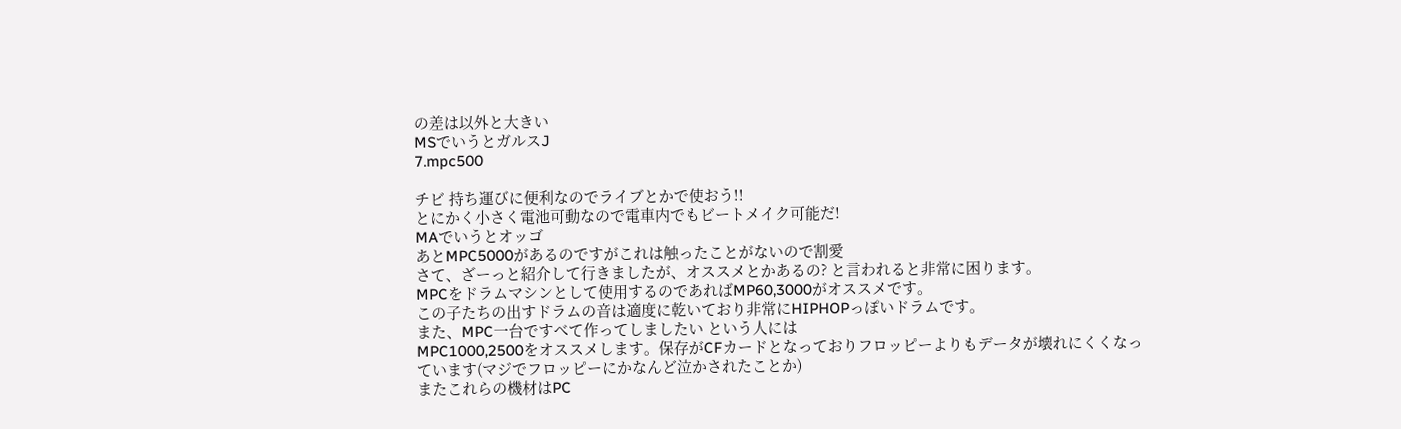の差は以外と大きい
MSでいうとガルスJ
7.mpc500

チビ 持ち運びに便利なのでライブとかで使おう!!
とにかく小さく電池可動なので電車内でもビートメイク可能だ!
MAでいうとオッゴ
あとMPC5000があるのですがこれは触ったことがないので割愛
さて、ざーっと紹介して行きましたが、オススメとかあるの? と言われると非常に困ります。
MPCをドラムマシンとして使用するのであればMP60,3000がオススメです。
この子たちの出すドラムの音は適度に乾いており非常にHIPHOPっぽいドラムです。
また、MPC一台ですべて作ってしましたい という人には
MPC1000,2500をオススメします。保存がCFカードとなっておりフロッピーよりもデータが壊れにくくなっています(マジでフロッピーにかなんど泣かされたことか)
またこれらの機材はPC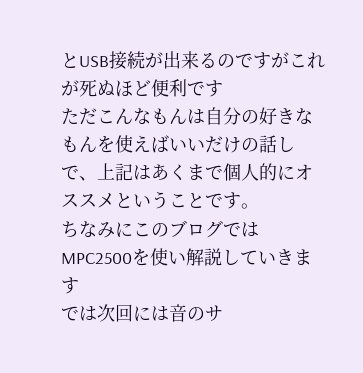とUSB接続が出来るのですがこれが死ぬほど便利です
ただこんなもんは自分の好きなもんを使えばいいだけの話しで、上記はあくまで個人的にオススメということです。
ちなみにこのブログではMPC2500を使い解説していきます
では次回には音のサ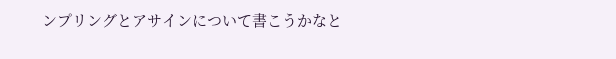ンプリングとアサインについて書こうかなと